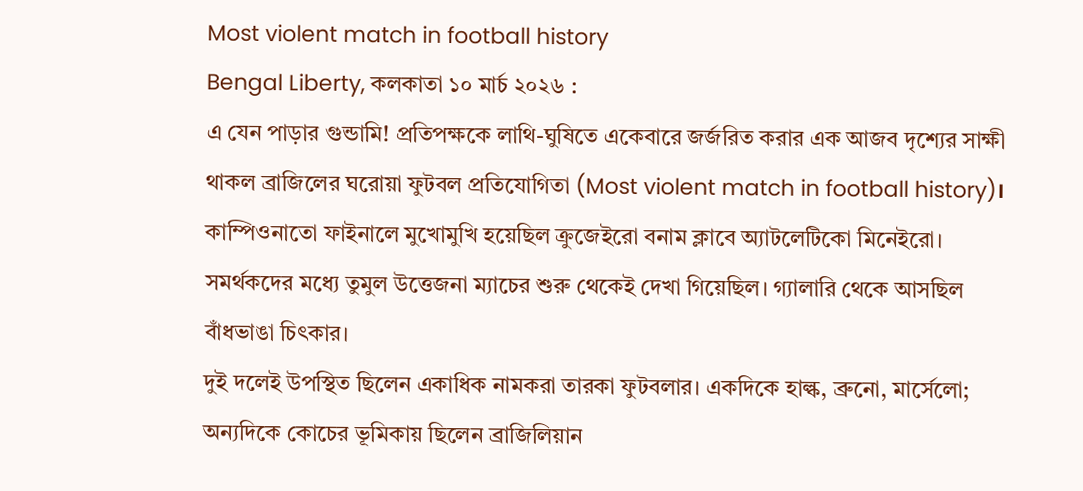Most violent match in football history
Bengal Liberty, কলকাতা ১০ মার্চ ২০২৬ :
এ যেন পাড়ার গুন্ডামি! প্রতিপক্ষকে লাথি-ঘুষিতে একেবারে জর্জরিত করার এক আজব দৃশ্যের সাক্ষী থাকল ব্রাজিলের ঘরোয়া ফুটবল প্রতিযোগিতা (Most violent match in football history)। কাম্পিওনাতো ফাইনালে মুখোমুখি হয়েছিল ক্রুজেইরো বনাম ক্লাবে অ্যাটলেটিকো মিনেইরো। সমর্থকদের মধ্যে তুমুল উত্তেজনা ম্যাচের শুরু থেকেই দেখা গিয়েছিল। গ্যালারি থেকে আসছিল বাঁধভাঙা চিৎকার।
দুই দলেই উপস্থিত ছিলেন একাধিক নামকরা তারকা ফুটবলার। একদিকে হাল্ক, ব্রুনো, মার্সেলো; অন্যদিকে কোচের ভূমিকায় ছিলেন ব্রাজিলিয়ান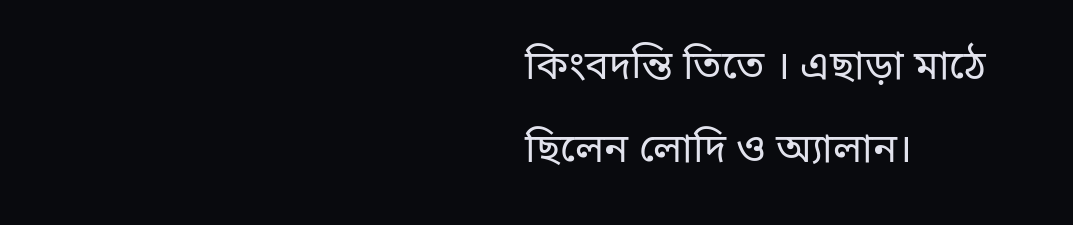কিংবদন্তি তিতে । এছাড়া মাঠে ছিলেন লোদি ও অ্যালান।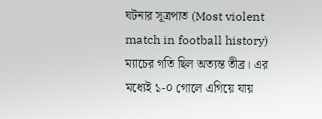ঘটনার সূত্রপাত (Most violent match in football history)
ম্যাচের গতি ছিল অত্যন্ত তীব্র। এর মধ্যেই ১-০ গোলে এগিয়ে যায়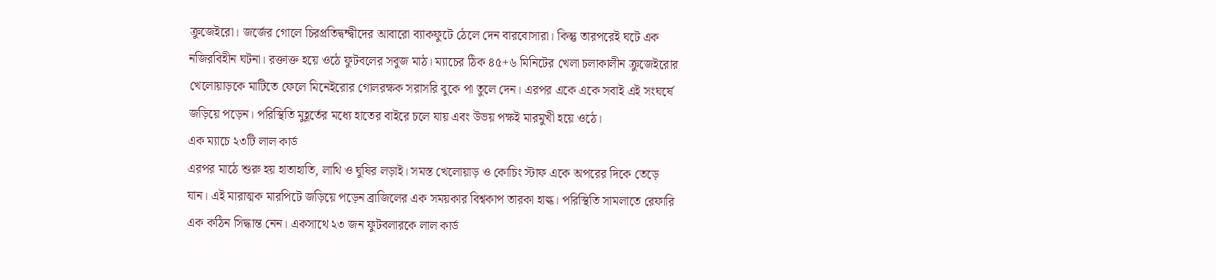ক্রুজেইরো। জর্জের গোলে চিরপ্রতিদ্বন্দ্বীদের আবারো ব্যাকফুটে ঠেলে দেন বারবোসারা। কিন্তু তারপরেই ঘটে এক নজিরবিহীন ঘটনা। রক্তাক্ত হয়ে ওঠে ফুটবলের সবুজ মাঠ। ম্যাচের ঠিক ৪৫+৬ মিনিটের খেলা চলাকালীন ক্রুজেইরোর খেলোয়াড়কে মাটিতে ফেলে মিনেইরোর গোলরক্ষক সরাসরি বুকে পা তুলে দেন। এরপর একে একে সবাই এই সংঘর্ষে জড়িয়ে পড়েন। পরিস্থিতি মুহূর্তের মধ্যে হাতের বাইরে চলে যায় এবং উভয় পক্ষই মারমুখী হয়ে ওঠে।
এক ম্যাচে ২৩টি লাল কার্ড
এরপর মাঠে শুরু হয় হাতাহাতি, লাথি ও ঘুষির লড়াই। সমস্ত খেলোয়াড় ও কোচিং স্টাফ একে অপরের দিকে তেড়ে যান। এই মারাত্মক মারপিটে জড়িয়ে পড়েন ব্রাজিলের এক সময়কার বিশ্বকাপ তারকা হাল্ক। পরিস্থিতি সামলাতে রেফারি এক কঠিন সিদ্ধান্ত নেন। একসাথে ২৩ জন ফুটবলারকে লাল কার্ড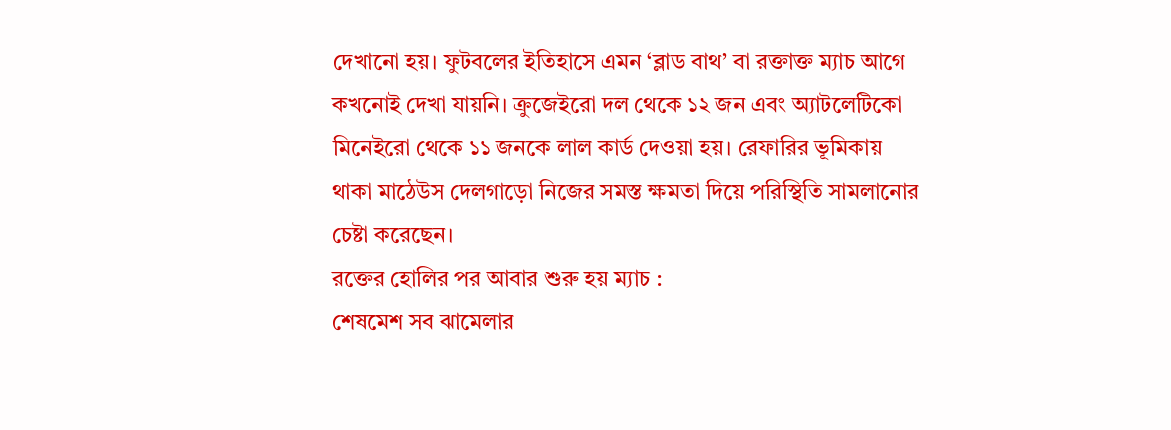দেখানো হয়। ফুটবলের ইতিহাসে এমন ‘ব্লাড বাথ’ বা রক্তাক্ত ম্যাচ আগে কখনোই দেখা যায়নি। ক্রুজেইরো দল থেকে ১২ জন এবং অ্যাটলেটিকো মিনেইরো থেকে ১১ জনকে লাল কার্ড দেওয়া হয়। রেফারির ভূমিকায় থাকা মাঠেউস দেলগাড়ো নিজের সমস্ত ক্ষমতা দিয়ে পরিস্থিতি সামলানোর চেষ্টা করেছেন।
রক্তের হোলির পর আবার শুরু হয় ম্যাচ :
শেষমেশ সব ঝামেলার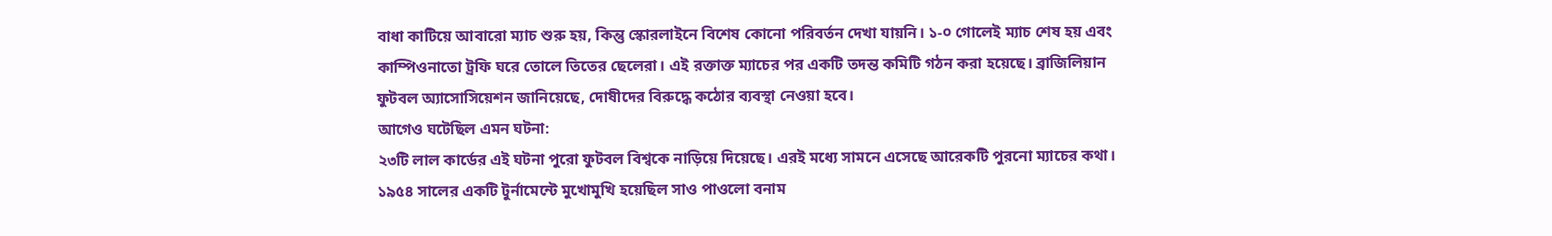বাধা কাটিয়ে আবারো ম্যাচ শুরু হয়, কিন্তু স্কোরলাইনে বিশেষ কোনো পরিবর্তন দেখা যায়নি। ১-০ গোলেই ম্যাচ শেষ হয় এবং কাম্পিওনাতো ট্রফি ঘরে তোলে তিতের ছেলেরা। এই রক্তাক্ত ম্যাচের পর একটি তদন্ত কমিটি গঠন করা হয়েছে। ব্রাজিলিয়ান ফুটবল অ্যাসোসিয়েশন জানিয়েছে, দোষীদের বিরুদ্ধে কঠোর ব্যবস্থা নেওয়া হবে।
আগেও ঘটেছিল এমন ঘটনা:
২৩টি লাল কার্ডের এই ঘটনা পুরো ফুটবল বিশ্বকে নাড়িয়ে দিয়েছে। এরই মধ্যে সামনে এসেছে আরেকটি পুরনো ম্যাচের কথা। ১৯৫৪ সালের একটি টুর্নামেন্টে মুখোমুখি হয়েছিল সাও পাওলো বনাম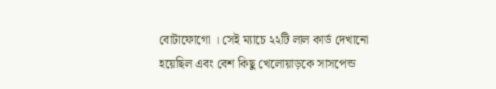বোটাফোগো । সেই ম্যাচে ২২টি লাল কার্ড দেখানো হয়েছিল এবং বেশ কিছু খেলোয়াড়কে সাসপেন্ড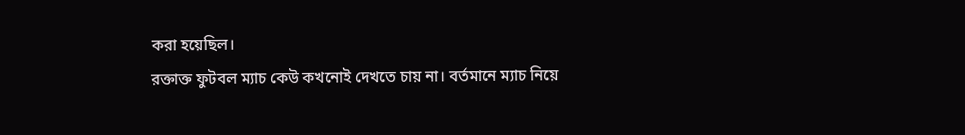করা হয়েছিল।
রক্তাক্ত ফুটবল ম্যাচ কেউ কখনোই দেখতে চায় না। বর্তমানে ম্যাচ নিয়ে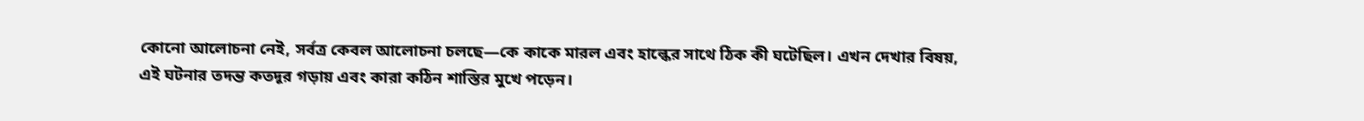কোনো আলোচনা নেই, সর্বত্র কেবল আলোচনা চলছে—কে কাকে মারল এবং হাল্কের সাথে ঠিক কী ঘটেছিল। এখন দেখার বিষয়, এই ঘটনার তদন্ত কতদূর গড়ায় এবং কারা কঠিন শাস্তির মুখে পড়েন।